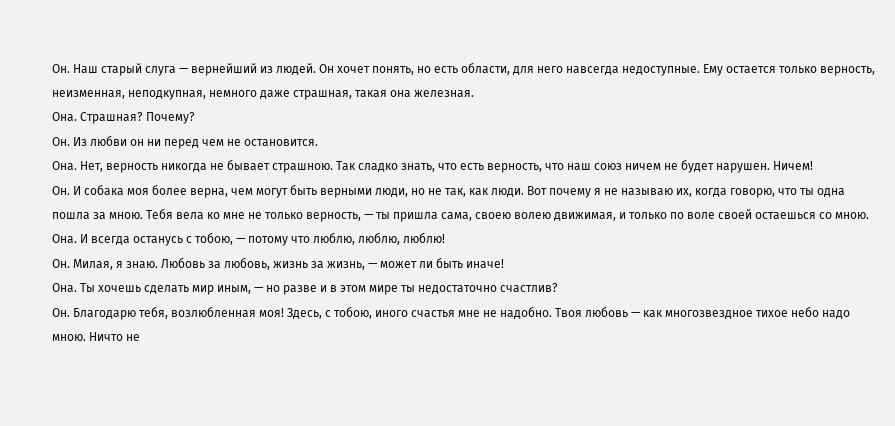Он. Наш старый слуга — вернейший из людей. Он хочет понять, но есть области, для него навсегда недоступные. Ему остается только верность, неизменная, неподкупная, немного даже страшная, такая она железная.
Она. Страшная? Почему?
Он. Из любви он ни перед чем не остановится.
Она. Нет, верность никогда не бывает страшною. Так сладко знать, что есть верность, что наш союз ничем не будет нарушен. Ничем!
Он. И собака моя более верна, чем могут быть верными люди, но не так, как люди. Вот почему я не называю их, когда говорю, что ты одна пошла за мною. Тебя вела ко мне не только верность, — ты пришла сама, своею волею движимая, и только по воле своей остаешься со мною.
Она. И всегда останусь с тобою, — потому что люблю, люблю, люблю!
Он. Милая, я знаю. Любовь за любовь, жизнь за жизнь, — может ли быть иначе!
Она. Ты хочешь сделать мир иным, — но разве и в этом мире ты недостаточно счастлив?
Он. Благодарю тебя, возлюбленная моя! Здесь, с тобою, иного счастья мне не надобно. Твоя любовь — как многозвездное тихое небо надо мною. Ничто не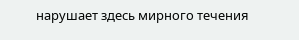нарушает здесь мирного течения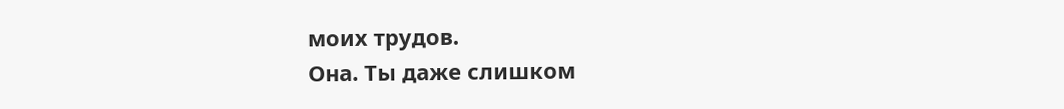моих трудов.
Она. Ты даже слишком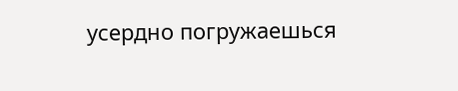усердно погружаешься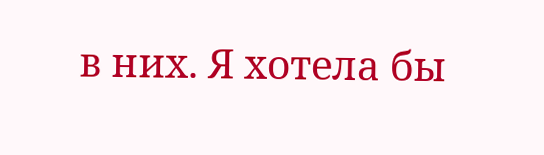в них. Я хотела бы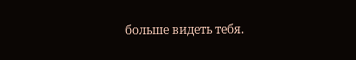больше видеть тебя.